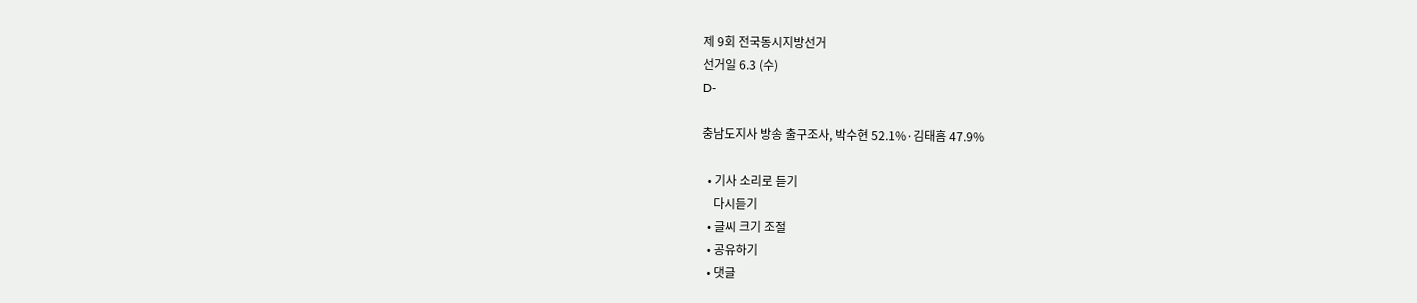제 9회 전국동시지방선거
선거일 6.3 (수)
D-

충남도지사 방송 출구조사, 박수현 52.1%·김태흠 47.9%

  • 기사 소리로 듣기
    다시듣기
  • 글씨 크기 조절
  • 공유하기
  • 댓글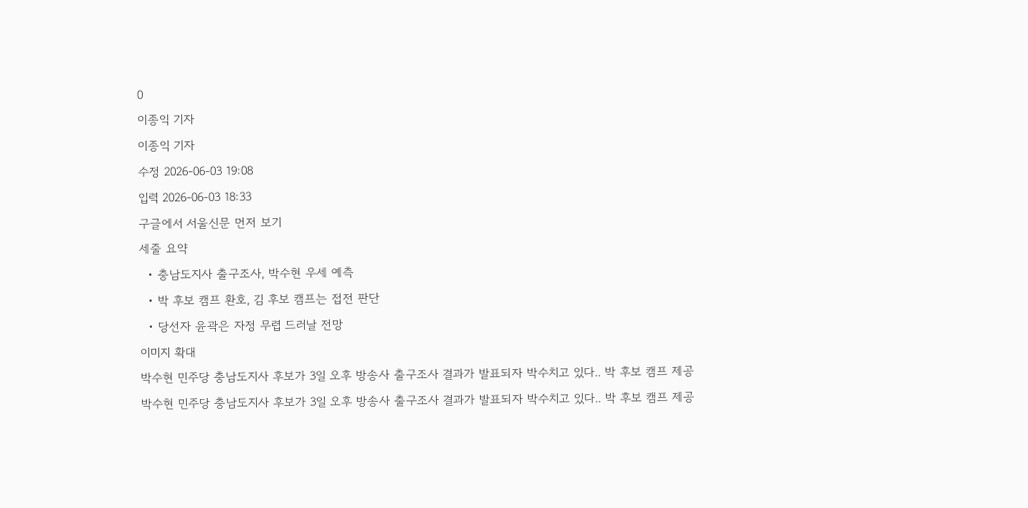0
이종익 기자
이종익 기자
수정 2026-06-03 19:08
입력 2026-06-03 18:33
구글에서 서울신문 먼저 보기
세줄 요약
  • 충남도지사 출구조사, 박수현 우세 예측
  • 박 후보 캠프 환호, 김 후보 캠프는 접전 판단
  • 당선자 윤곽은 자정 무렵 드러날 전망
이미지 확대
박수현 민주당 충남도지사 후보가 3일 오후 방송사 출구조사 결과가 발표되자 박수치고 있다.. 박 후보 캠프 제공
박수현 민주당 충남도지사 후보가 3일 오후 방송사 출구조사 결과가 발표되자 박수치고 있다.. 박 후보 캠프 제공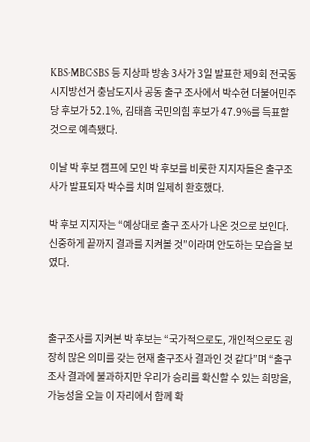KBS·MBC·SBS 등 지상파 방송 3사가 3일 발표한 제9회 전국동시지방선거 충남도지사 공동 출구 조사에서 박수현 더불어민주당 후보가 52.1%, 김태흠 국민의힘 후보가 47.9%를 득표할 것으로 예측됐다.

이날 박 후보 캠프에 모인 박 후보를 비롯한 지지자들은 출구조사가 발표되자 박수를 치며 일제히 환호했다.

박 후보 지지자는 “예상대로 출구 조사가 나온 것으로 보인다. 신중하게 끝까지 결과를 지켜볼 것”이라며 안도하는 모습을 보였다.



출구조사를 지켜본 박 후보는 “국가적으로도, 개인적으로도 굉장히 많은 의미를 갖는 현재 출구조사 결과인 것 같다”며 “출구조사 결과에 불과하지만 우리가 승리를 확신할 수 있는 희망을, 가능성을 오늘 이 자리에서 함께 확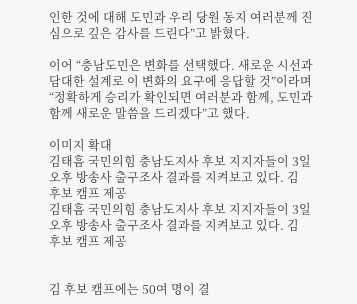인한 것에 대해 도민과 우리 당원 동지 여러분께 진심으로 깊은 감사를 드린다”고 밝혔다.

이어 “충남도민은 변화를 선택했다. 새로운 시선과 담대한 설계로 이 변화의 요구에 응답할 것”이라며 “정확하게 승리가 확인되면 여러분과 함께, 도민과 함께 새로운 말씀을 드리겠다”고 했다.

이미지 확대
김태흠 국민의힘 충남도지사 후보 지지자들이 3일 오후 방송사 출구조사 결과를 지켜보고 있다. 김 후보 캠프 제공
김태흠 국민의힘 충남도지사 후보 지지자들이 3일 오후 방송사 출구조사 결과를 지켜보고 있다. 김 후보 캠프 제공


김 후보 캠프에는 50여 명이 결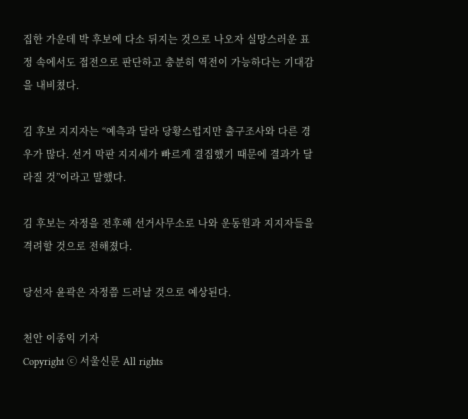집한 가운데 박 후보에 다소 뒤지는 것으로 나오자 실망스러운 표정 속에서도 접전으로 판단하고 충분히 역전이 가능하다는 기대감을 내비쳤다.

김 후보 지지자는 “예측과 달라 당황스럽지만 출구조사와 다른 경우가 많다. 선거 막판 지지세가 빠르게 결집했기 때문에 결과가 달라질 것”이라고 말했다.

김 후보는 자정을 전후해 선거사무소로 나와 운동원과 지지자들을 격려할 것으로 전해졌다.

당선자 윤곽은 자정쯤 드러날 것으로 예상된다.

천안 이종익 기자
Copyright ⓒ 서울신문 All rights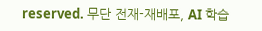reserved. 무단 전재-재배포, AI 학습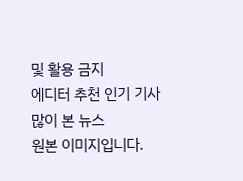및 활용 금지
에디터 추천 인기 기사
많이 본 뉴스
원본 이미지입니다.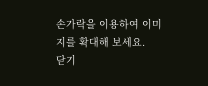손가락을 이용하여 이미지를 확대해 보세요.
닫기